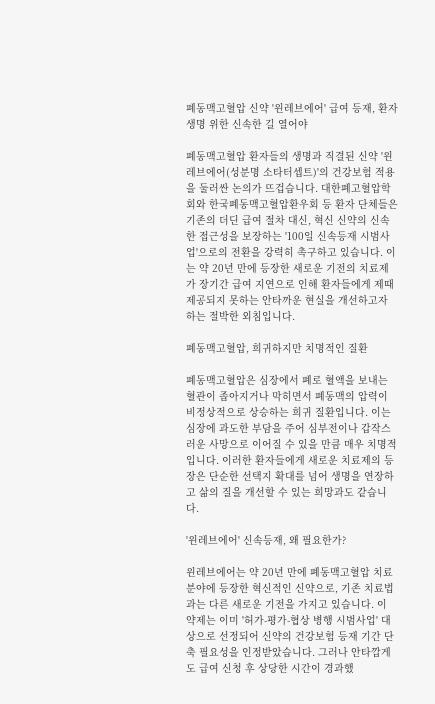폐동맥고혈압 신약 '윈레브에어' 급여 등재, 환자 생명 위한 신속한 길 열어야

폐동맥고혈압 환자들의 생명과 직결된 신약 '윈레브에어(성분명 소타터셉트)'의 건강보험 적용을 둘러싼 논의가 뜨겁습니다. 대한폐고혈압학회와 한국폐동맥고혈압환우회 등 환자 단체들은 기존의 더딘 급여 절차 대신, 혁신 신약의 신속한 접근성을 보장하는 '100일 신속등재 시범사업'으로의 전환을 강력히 촉구하고 있습니다. 이는 약 20년 만에 등장한 새로운 기전의 치료제가 장기간 급여 지연으로 인해 환자들에게 제때 제공되지 못하는 안타까운 현실을 개선하고자 하는 절박한 외침입니다.

폐동맥고혈압, 희귀하지만 치명적인 질환

폐동맥고혈압은 심장에서 폐로 혈액을 보내는 혈관이 좁아지거나 막히면서 폐동맥의 압력이 비정상적으로 상승하는 희귀 질환입니다. 이는 심장에 과도한 부담을 주어 심부전이나 갑작스러운 사망으로 이어질 수 있을 만큼 매우 치명적입니다. 이러한 환자들에게 새로운 치료제의 등장은 단순한 선택지 확대를 넘어 생명을 연장하고 삶의 질을 개선할 수 있는 희망과도 같습니다.

'윈레브에어' 신속등재, 왜 필요한가?

윈레브에어는 약 20년 만에 폐동맥고혈압 치료 분야에 등장한 혁신적인 신약으로, 기존 치료법과는 다른 새로운 기전을 가지고 있습니다. 이 약제는 이미 '허가-평가-협상 병행 시범사업' 대상으로 선정되어 신약의 건강보험 등재 기간 단축 필요성을 인정받았습니다. 그러나 안타깝게도 급여 신청 후 상당한 시간이 경과했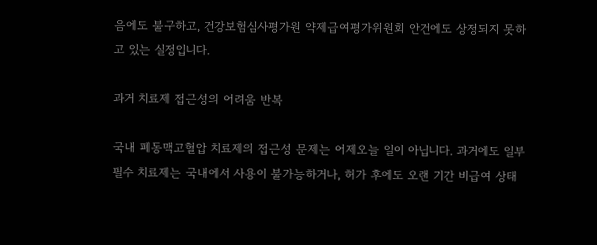음에도 불구하고, 건강보험심사평가원 약제급여평가위원회 안건에도 상정되지 못하고 있는 실정입니다.

과거 치료제 접근성의 어려움 반복

국내 폐동맥고혈압 치료제의 접근성 문제는 어제오늘 일이 아닙니다. 과거에도 일부 필수 치료제는 국내에서 사용이 불가능하거나, 허가 후에도 오랜 기간 비급여 상태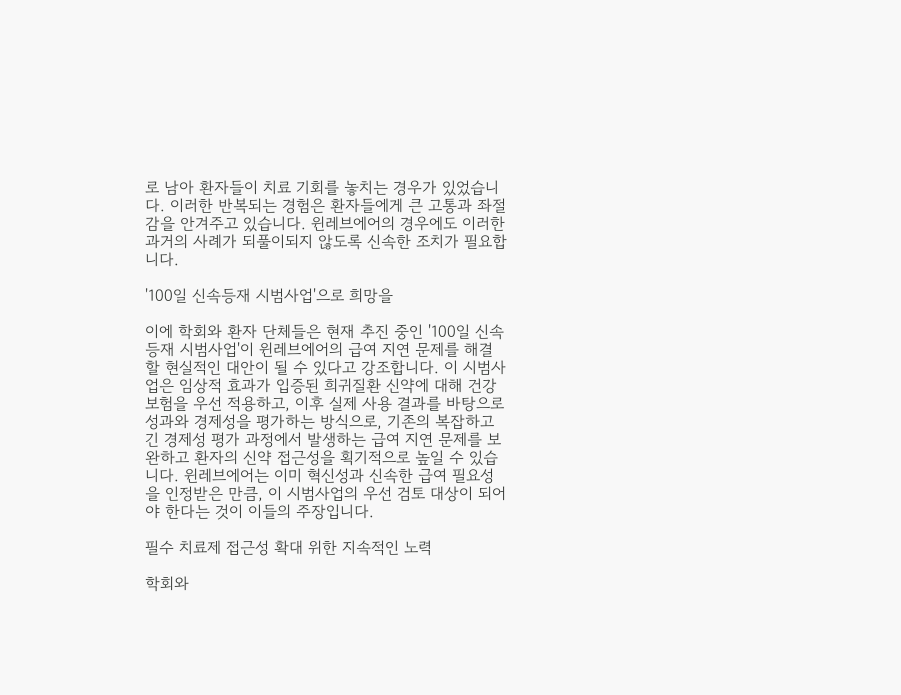로 남아 환자들이 치료 기회를 놓치는 경우가 있었습니다. 이러한 반복되는 경험은 환자들에게 큰 고통과 좌절감을 안겨주고 있습니다. 윈레브에어의 경우에도 이러한 과거의 사례가 되풀이되지 않도록 신속한 조치가 필요합니다.

'100일 신속등재 시범사업'으로 희망을

이에 학회와 환자 단체들은 현재 추진 중인 '100일 신속등재 시범사업'이 윈레브에어의 급여 지연 문제를 해결할 현실적인 대안이 될 수 있다고 강조합니다. 이 시범사업은 임상적 효과가 입증된 희귀질환 신약에 대해 건강보험을 우선 적용하고, 이후 실제 사용 결과를 바탕으로 성과와 경제성을 평가하는 방식으로, 기존의 복잡하고 긴 경제성 평가 과정에서 발생하는 급여 지연 문제를 보완하고 환자의 신약 접근성을 획기적으로 높일 수 있습니다. 윈레브에어는 이미 혁신성과 신속한 급여 필요성을 인정받은 만큼, 이 시범사업의 우선 검토 대상이 되어야 한다는 것이 이들의 주장입니다.

필수 치료제 접근성 확대 위한 지속적인 노력

학회와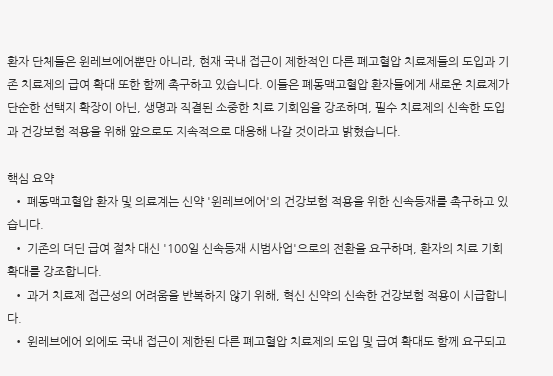환자 단체들은 윈레브에어뿐만 아니라, 현재 국내 접근이 제한적인 다른 폐고혈압 치료제들의 도입과 기존 치료제의 급여 확대 또한 함께 촉구하고 있습니다. 이들은 폐동맥고혈압 환자들에게 새로운 치료제가 단순한 선택지 확장이 아닌, 생명과 직결된 소중한 치료 기회임을 강조하며, 필수 치료제의 신속한 도입과 건강보험 적용을 위해 앞으로도 지속적으로 대응해 나갈 것이라고 밝혔습니다.

핵심 요약
  • 폐동맥고혈압 환자 및 의료계는 신약 '윈레브에어'의 건강보험 적용을 위한 신속등재를 촉구하고 있습니다.
  • 기존의 더딘 급여 절차 대신 '100일 신속등재 시범사업'으로의 전환을 요구하며, 환자의 치료 기회 확대를 강조합니다.
  • 과거 치료제 접근성의 어려움을 반복하지 않기 위해, 혁신 신약의 신속한 건강보험 적용이 시급합니다.
  • 윈레브에어 외에도 국내 접근이 제한된 다른 폐고혈압 치료제의 도입 및 급여 확대도 함께 요구되고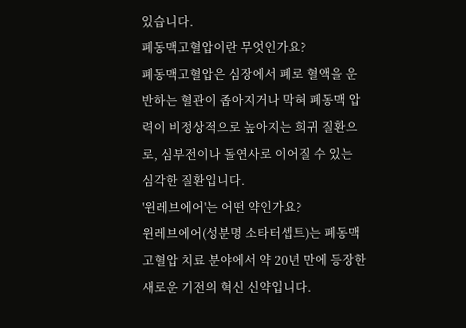있습니다.
폐동맥고혈압이란 무엇인가요?
폐동맥고혈압은 심장에서 폐로 혈액을 운반하는 혈관이 좁아지거나 막혀 폐동맥 압력이 비정상적으로 높아지는 희귀 질환으로, 심부전이나 돌연사로 이어질 수 있는 심각한 질환입니다.
'윈레브에어'는 어떤 약인가요?
윈레브에어(성분명 소타터셉트)는 폐동맥고혈압 치료 분야에서 약 20년 만에 등장한 새로운 기전의 혁신 신약입니다.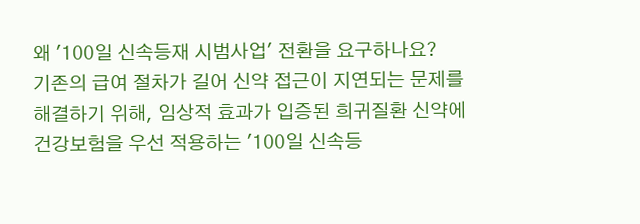왜 '100일 신속등재 시범사업' 전환을 요구하나요?
기존의 급여 절차가 길어 신약 접근이 지연되는 문제를 해결하기 위해, 임상적 효과가 입증된 희귀질환 신약에 건강보험을 우선 적용하는 '100일 신속등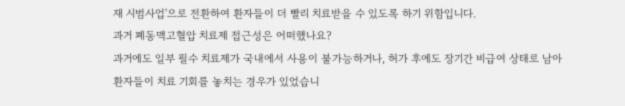재 시범사업'으로 전환하여 환자들이 더 빨리 치료받을 수 있도록 하기 위함입니다.
과거 폐동맥고혈압 치료제 접근성은 어떠했나요?
과거에도 일부 필수 치료제가 국내에서 사용이 불가능하거나, 허가 후에도 장기간 비급여 상태로 남아 환자들이 치료 기회를 놓치는 경우가 있었습니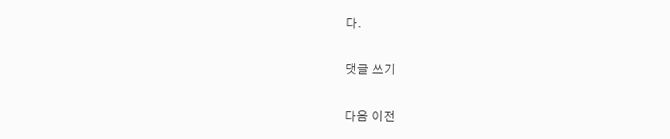다.

댓글 쓰기

다음 이전